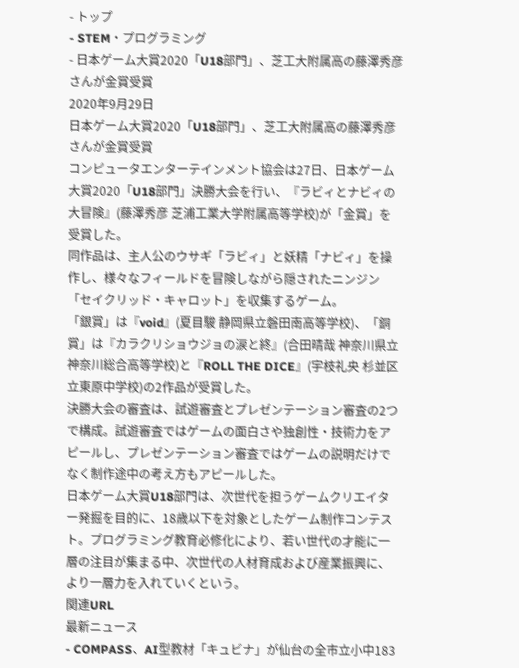- トップ
- STEM・プログラミング
- 日本ゲーム大賞2020「U18部門」、芝工大附属高の藤澤秀彦さんが金賞受賞
2020年9月29日
日本ゲーム大賞2020「U18部門」、芝工大附属高の藤澤秀彦さんが金賞受賞
コンピュータエンターテインメント協会は27日、日本ゲーム大賞2020「U18部門」決勝大会を行い、『ラビィとナビィの大冒険』(藤澤秀彦 芝浦工業大学附属高等学校)が「金賞」を受賞した。
同作品は、主人公のウサギ「ラビィ」と妖精「ナビィ」を操作し、様々なフィールドを冒険しながら隠されたニンジン「セイクリッド・キャロット」を収集するゲーム。
「銀賞」は『void』(夏目駿 静岡県立磐田南高等学校)、「銅賞」は『カラクリショウジョの涙と終』(合田晴哉 神奈川県立神奈川総合高等学校)と『ROLL THE DICE』(宇枝礼央 杉並区立東原中学校)の2作品が受賞した。
決勝大会の審査は、試遊審査とプレゼンテーション審査の2つで構成。試遊審査ではゲームの面白さや独創性・技術力をアピールし、プレゼンテーション審査ではゲームの説明だけでなく制作途中の考え方もアピールした。
日本ゲーム大賞U18部門は、次世代を担うゲームクリエイター発掘を目的に、18歳以下を対象としたゲーム制作コンテスト。プログラミング教育必修化により、若い世代の才能に一層の注目が集まる中、次世代の人材育成および産業振興に、より一層力を入れていくという。
関連URL
最新ニュース
- COMPASS、AI型教材「キュビナ」が仙台の全市立小中183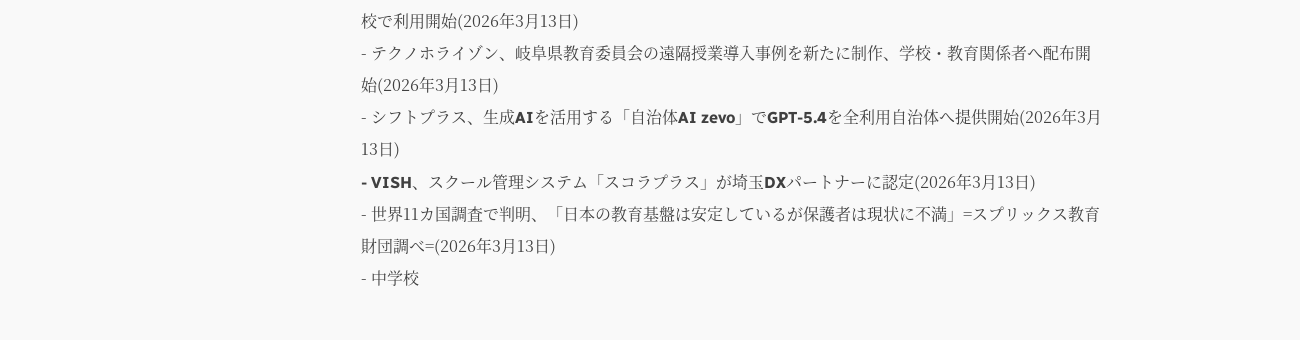校で利用開始(2026年3月13日)
- テクノホライゾン、岐阜県教育委員会の遠隔授業導入事例を新たに制作、学校・教育関係者へ配布開始(2026年3月13日)
- シフトプラス、生成AIを活用する「自治体AI zevo」でGPT-5.4を全利用自治体へ提供開始(2026年3月13日)
- VISH、スクール管理システム「スコラプラス」が埼玉DXパートナーに認定(2026年3月13日)
- 世界11カ国調査で判明、「日本の教育基盤は安定しているが保護者は現状に不満」=スプリックス教育財団調べ=(2026年3月13日)
- 中学校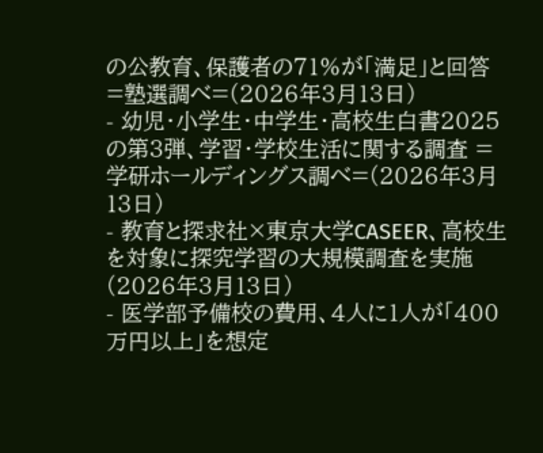の公教育、保護者の71%が「満足」と回答 =塾選調べ=(2026年3月13日)
- 幼児・小学生・中学生・高校生白書2025の第3弾、学習・学校生活に関する調査 =学研ホールディングス調べ=(2026年3月13日)
- 教育と探求社×東京大学CASEER、高校生を対象に探究学習の大規模調査を実施(2026年3月13日)
- 医学部予備校の費用、4人に1人が「400万円以上」を想定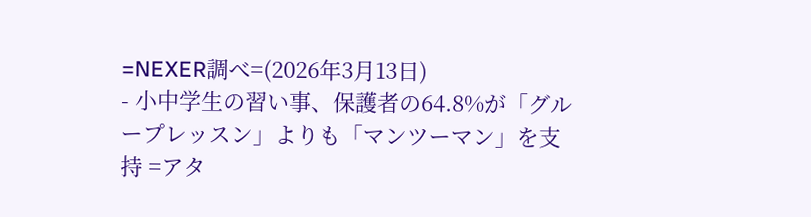=NEXER調べ=(2026年3月13日)
- 小中学生の習い事、保護者の64.8%が「グループレッスン」よりも「マンツーマン」を支持 =アタ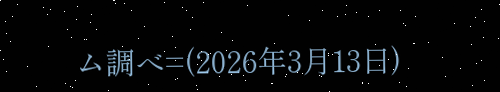ム調べ=(2026年3月13日)